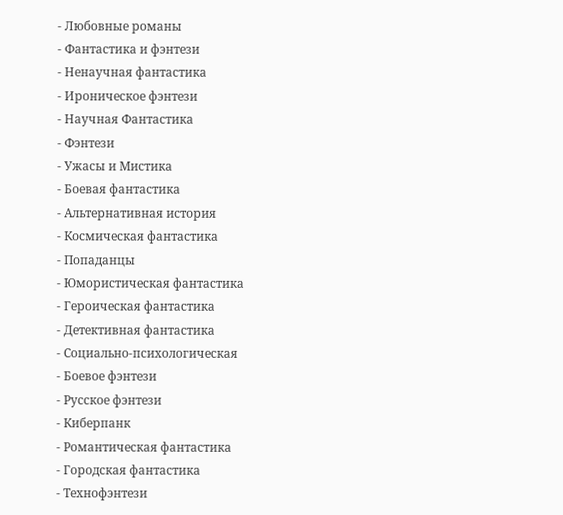- Любовные романы
- Фантастика и фэнтези
- Ненаучная фантастика
- Ироническое фэнтези
- Научная Фантастика
- Фэнтези
- Ужасы и Мистика
- Боевая фантастика
- Альтернативная история
- Космическая фантастика
- Попаданцы
- Юмористическая фантастика
- Героическая фантастика
- Детективная фантастика
- Социально-психологическая
- Боевое фэнтези
- Русское фэнтези
- Киберпанк
- Романтическая фантастика
- Городская фантастика
- Технофэнтези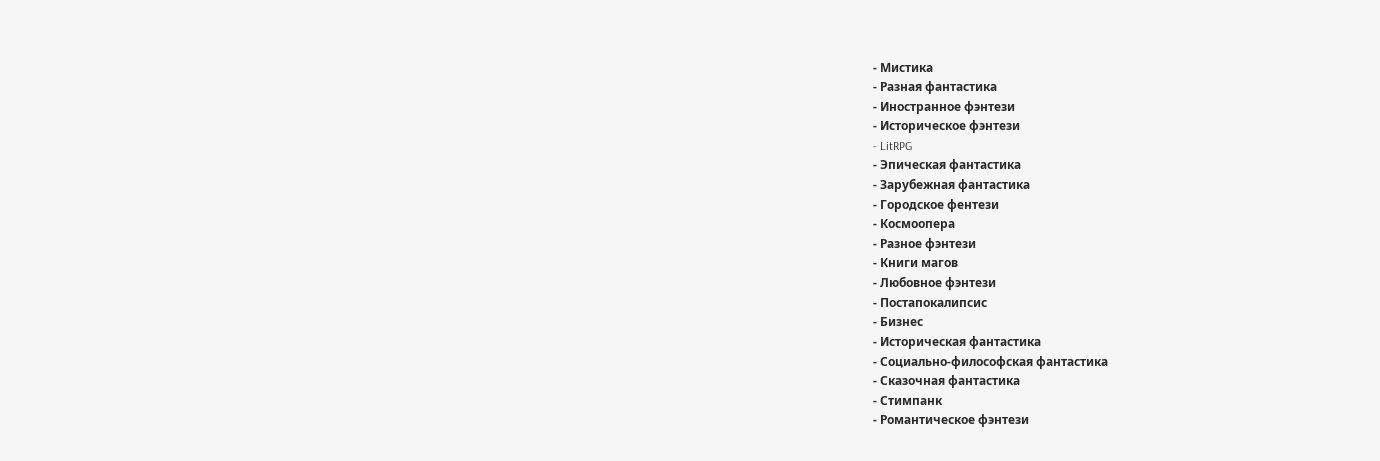- Мистика
- Разная фантастика
- Иностранное фэнтези
- Историческое фэнтези
- LitRPG
- Эпическая фантастика
- Зарубежная фантастика
- Городское фентези
- Космоопера
- Разное фэнтези
- Книги магов
- Любовное фэнтези
- Постапокалипсис
- Бизнес
- Историческая фантастика
- Социально-философская фантастика
- Сказочная фантастика
- Стимпанк
- Романтическое фэнтези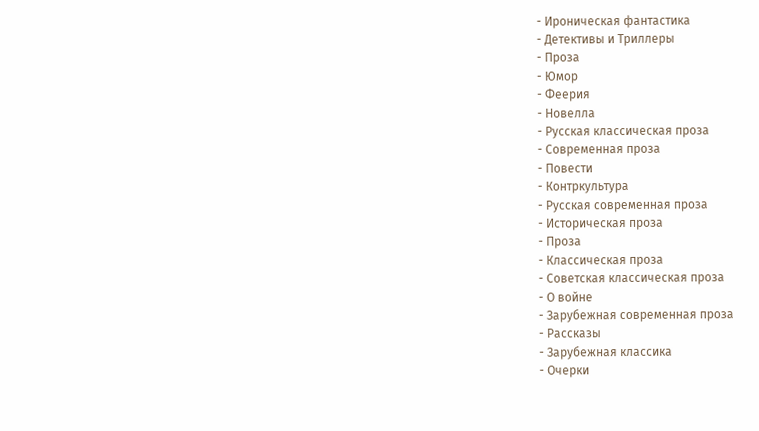- Ироническая фантастика
- Детективы и Триллеры
- Проза
- Юмор
- Феерия
- Новелла
- Русская классическая проза
- Современная проза
- Повести
- Контркультура
- Русская современная проза
- Историческая проза
- Проза
- Классическая проза
- Советская классическая проза
- О войне
- Зарубежная современная проза
- Рассказы
- Зарубежная классика
- Очерки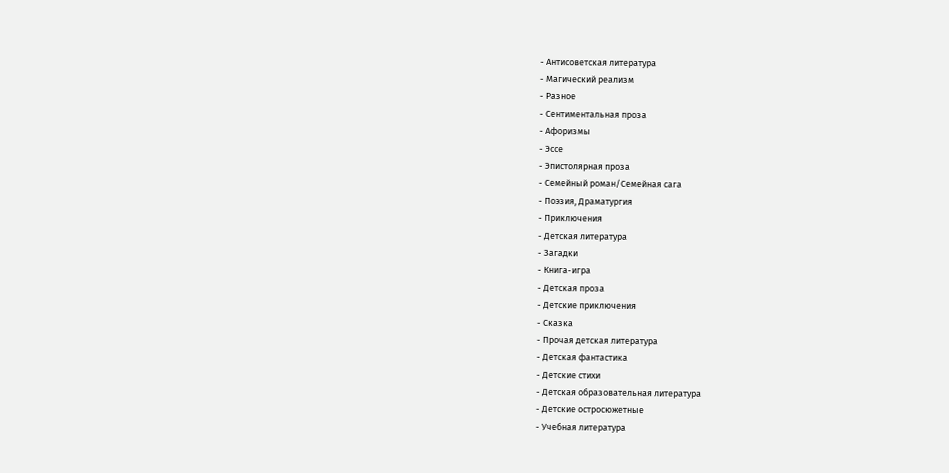- Антисоветская литература
- Магический реализм
- Разное
- Сентиментальная проза
- Афоризмы
- Эссе
- Эпистолярная проза
- Семейный роман/Семейная сага
- Поэзия, Драматургия
- Приключения
- Детская литература
- Загадки
- Книга-игра
- Детская проза
- Детские приключения
- Сказка
- Прочая детская литература
- Детская фантастика
- Детские стихи
- Детская образовательная литература
- Детские остросюжетные
- Учебная литература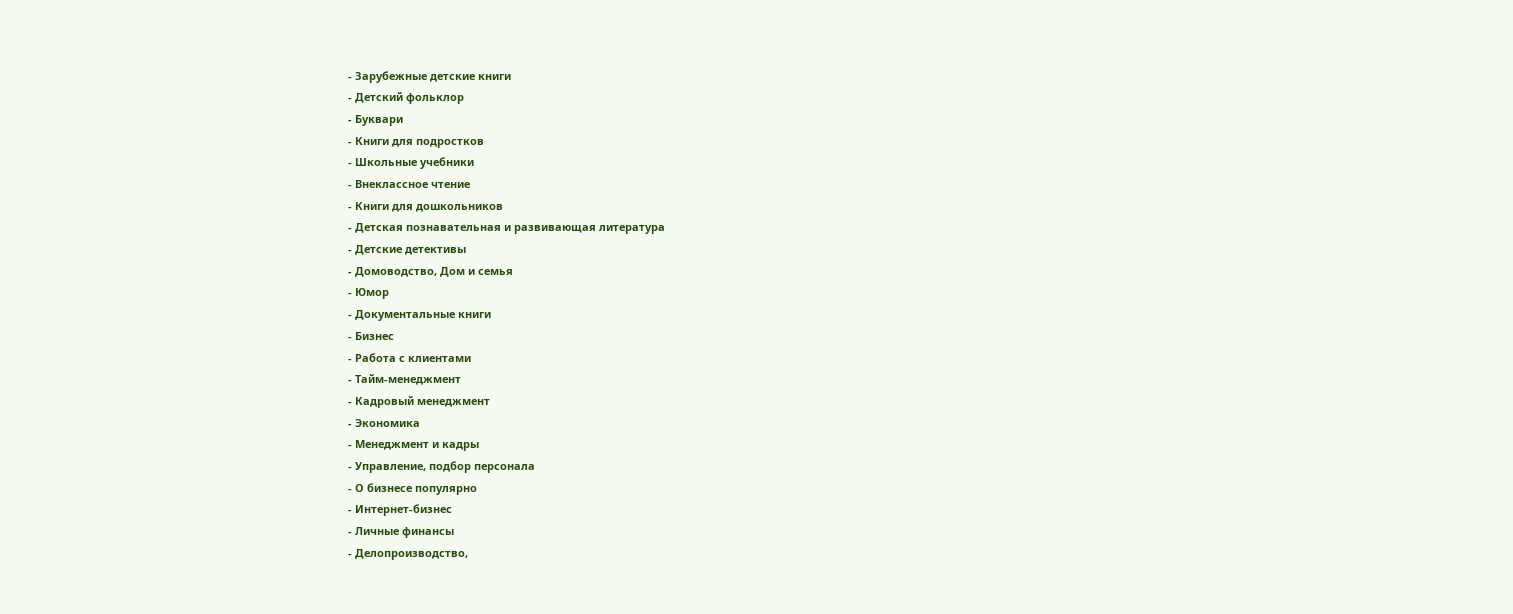- Зарубежные детские книги
- Детский фольклор
- Буквари
- Книги для подростков
- Школьные учебники
- Внеклассное чтение
- Книги для дошкольников
- Детская познавательная и развивающая литература
- Детские детективы
- Домоводство, Дом и семья
- Юмор
- Документальные книги
- Бизнес
- Работа с клиентами
- Тайм-менеджмент
- Кадровый менеджмент
- Экономика
- Менеджмент и кадры
- Управление, подбор персонала
- О бизнесе популярно
- Интернет-бизнес
- Личные финансы
- Делопроизводство,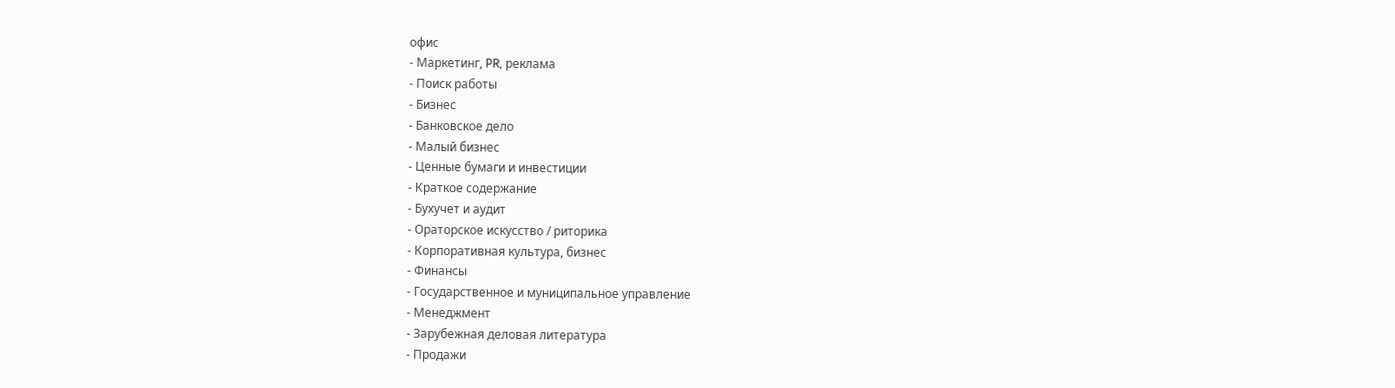офис
- Маркетинг, PR, реклама
- Поиск работы
- Бизнес
- Банковское дело
- Малый бизнес
- Ценные бумаги и инвестиции
- Краткое содержание
- Бухучет и аудит
- Ораторское искусство / риторика
- Корпоративная культура, бизнес
- Финансы
- Государственное и муниципальное управление
- Менеджмент
- Зарубежная деловая литература
- Продажи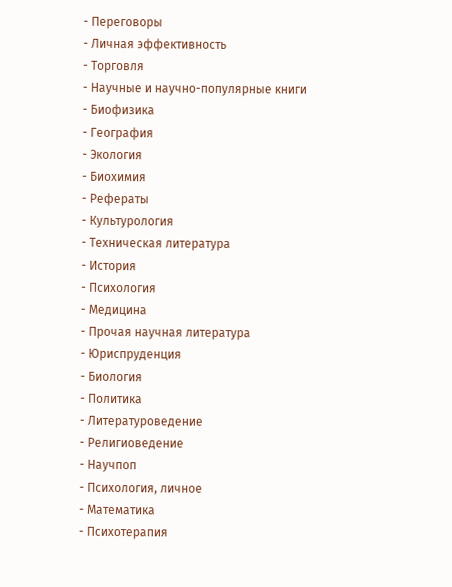- Переговоры
- Личная эффективность
- Торговля
- Научные и научно-популярные книги
- Биофизика
- География
- Экология
- Биохимия
- Рефераты
- Культурология
- Техническая литература
- История
- Психология
- Медицина
- Прочая научная литература
- Юриспруденция
- Биология
- Политика
- Литературоведение
- Религиоведение
- Научпоп
- Психология, личное
- Математика
- Психотерапия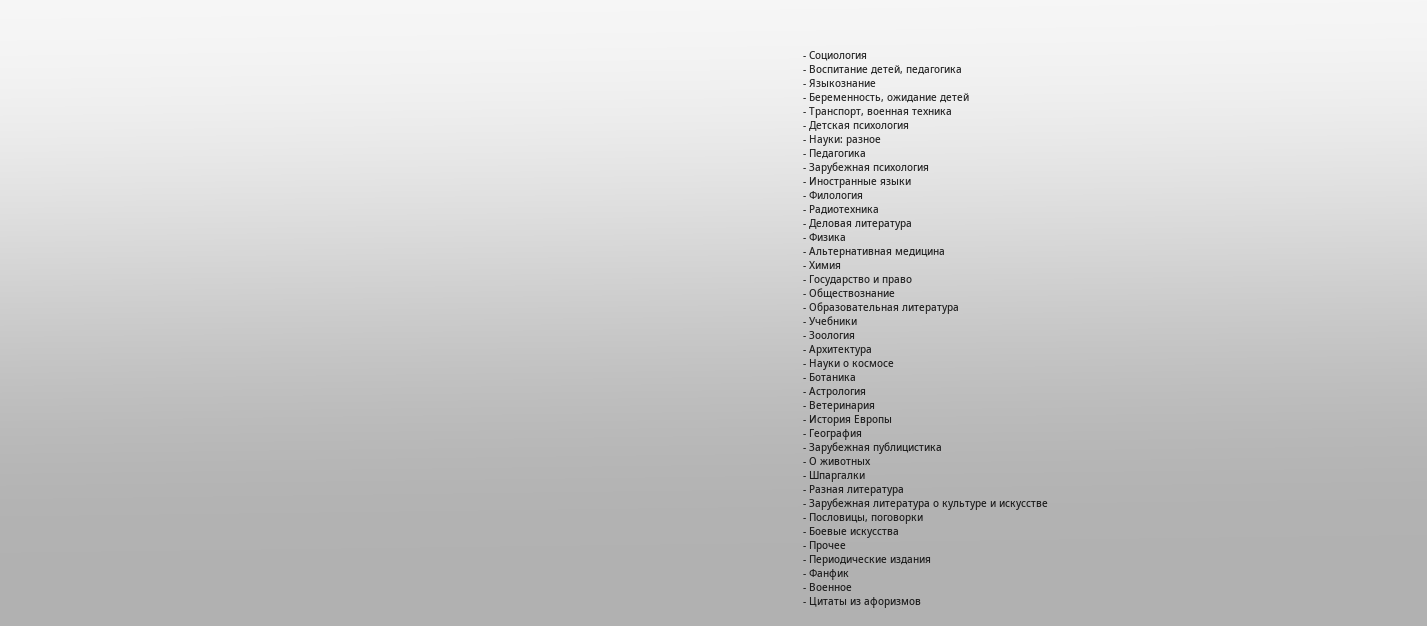- Социология
- Воспитание детей, педагогика
- Языкознание
- Беременность, ожидание детей
- Транспорт, военная техника
- Детская психология
- Науки: разное
- Педагогика
- Зарубежная психология
- Иностранные языки
- Филология
- Радиотехника
- Деловая литература
- Физика
- Альтернативная медицина
- Химия
- Государство и право
- Обществознание
- Образовательная литература
- Учебники
- Зоология
- Архитектура
- Науки о космосе
- Ботаника
- Астрология
- Ветеринария
- История Европы
- География
- Зарубежная публицистика
- О животных
- Шпаргалки
- Разная литература
- Зарубежная литература о культуре и искусстве
- Пословицы, поговорки
- Боевые искусства
- Прочее
- Периодические издания
- Фанфик
- Военное
- Цитаты из афоризмов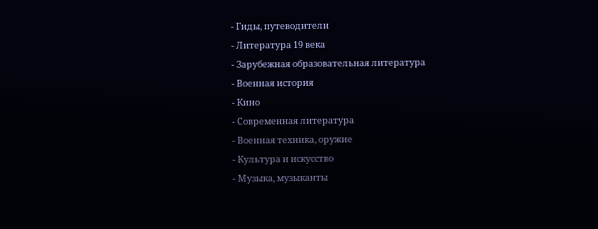- Гиды, путеводители
- Литература 19 века
- Зарубежная образовательная литература
- Военная история
- Кино
- Современная литература
- Военная техника, оружие
- Культура и искусство
- Музыка, музыканты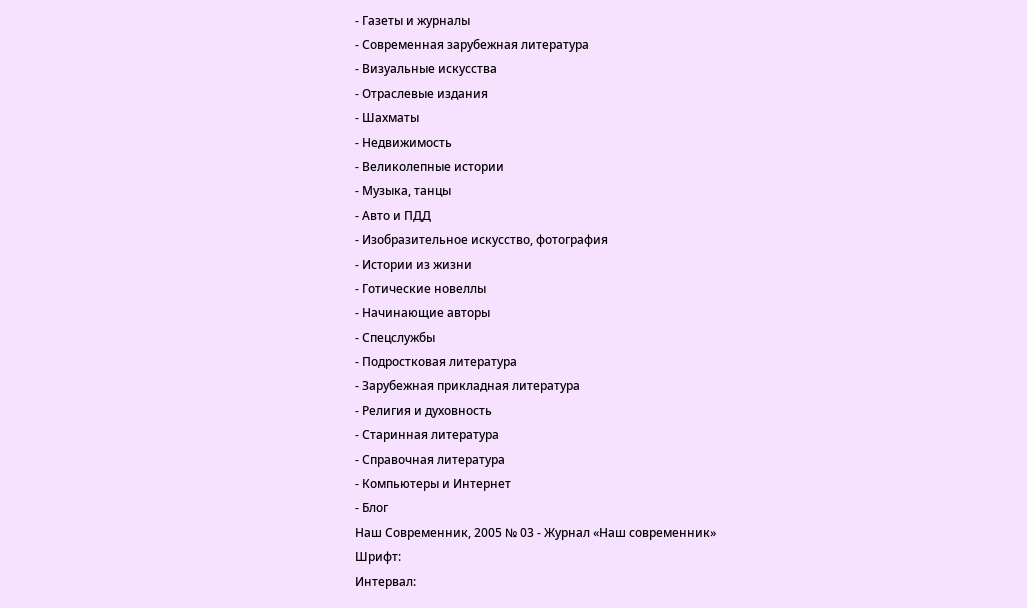- Газеты и журналы
- Современная зарубежная литература
- Визуальные искусства
- Отраслевые издания
- Шахматы
- Недвижимость
- Великолепные истории
- Музыка, танцы
- Авто и ПДД
- Изобразительное искусство, фотография
- Истории из жизни
- Готические новеллы
- Начинающие авторы
- Спецслужбы
- Подростковая литература
- Зарубежная прикладная литература
- Религия и духовность
- Старинная литература
- Справочная литература
- Компьютеры и Интернет
- Блог
Наш Современник, 2005 № 03 - Журнал «Наш современник»
Шрифт:
Интервал: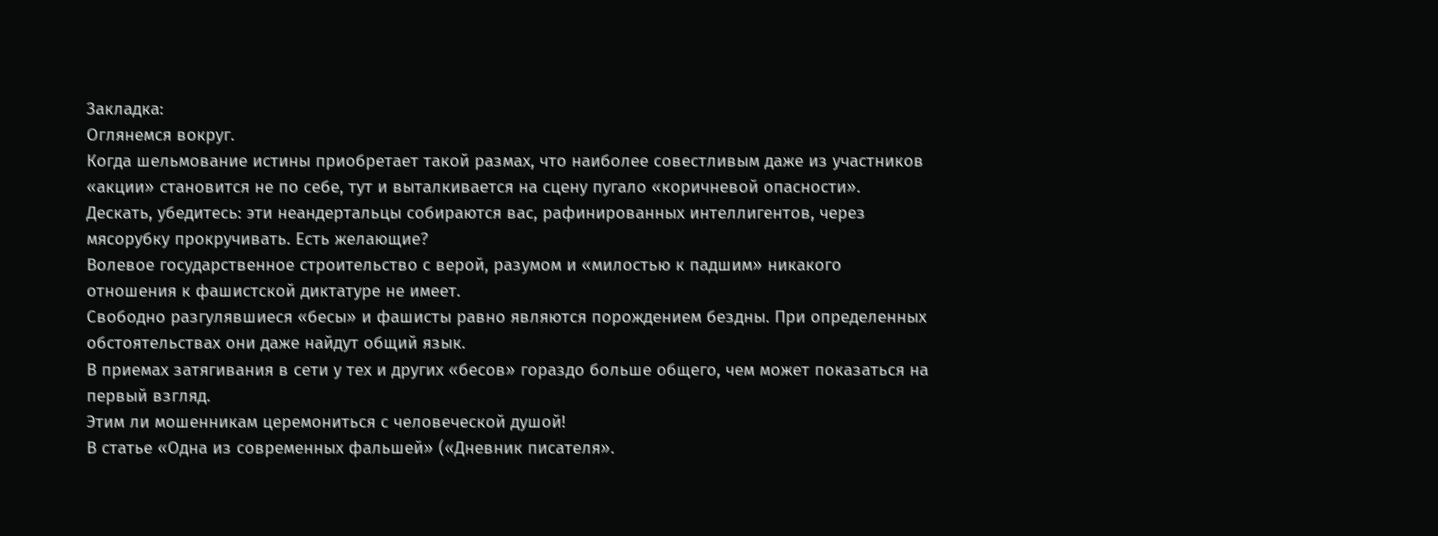Закладка:
Оглянемся вокруг.
Когда шельмование истины приобретает такой размах, что наиболее совестливым даже из участников «акции» становится не по себе, тут и выталкивается на сцену пугало «коричневой опасности».
Дескать, убедитесь: эти неандертальцы собираются вас, рафинированных интеллигентов, через мясорубку прокручивать. Есть желающие?
Волевое государственное строительство с верой, разумом и «милостью к падшим» никакого отношения к фашистской диктатуре не имеет.
Свободно разгулявшиеся «бесы» и фашисты равно являются порождением бездны. При определенных обстоятельствах они даже найдут общий язык.
В приемах затягивания в сети у тех и других «бесов» гораздо больше общего, чем может показаться на первый взгляд.
Этим ли мошенникам церемониться с человеческой душой!
В статье «Одна из современных фальшей» («Дневник писателя».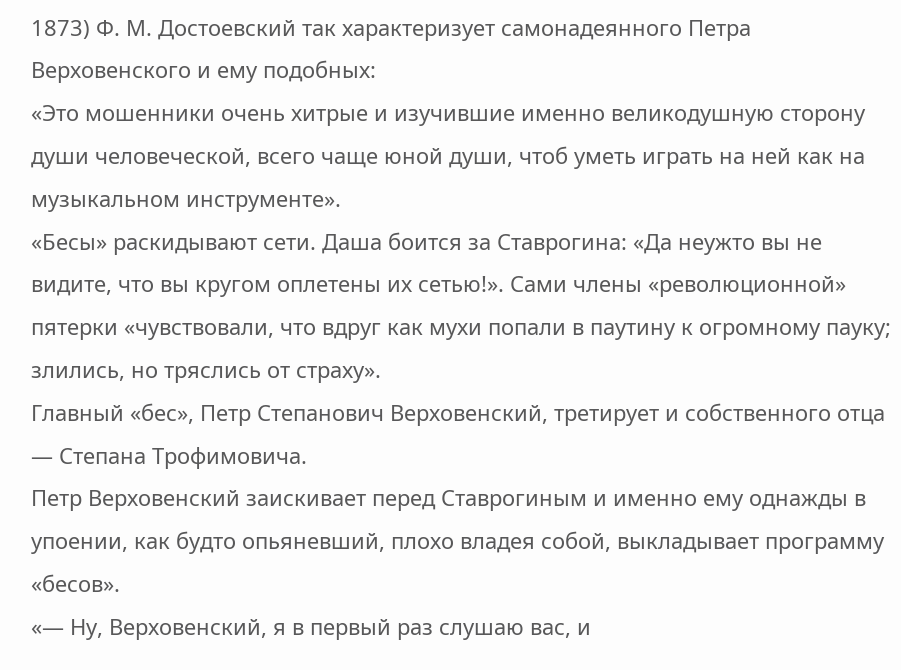1873) Ф. М. Достоевский так характеризует самонадеянного Петра Верховенского и ему подобных:
«Это мошенники очень хитрые и изучившие именно великодушную сторону души человеческой, всего чаще юной души, чтоб уметь играть на ней как на музыкальном инструменте».
«Бесы» раскидывают сети. Даша боится за Ставрогина: «Да неужто вы не видите, что вы кругом оплетены их сетью!». Сами члены «революционной» пятерки «чувствовали, что вдруг как мухи попали в паутину к огромному пауку; злились, но тряслись от страху».
Главный «бес», Петр Степанович Верховенский, третирует и собственного отца — Степана Трофимовича.
Петр Верховенский заискивает перед Ставрогиным и именно ему однажды в упоении, как будто опьяневший, плохо владея собой, выкладывает программу «бесов».
«— Ну, Верховенский, я в первый раз слушаю вас, и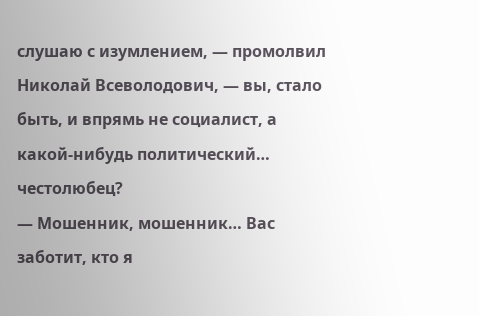слушаю с изумлением, — промолвил Николай Всеволодович, — вы, стало быть, и впрямь не социалист, а какой-нибудь политический… честолюбец?
— Мошенник, мошенник… Вас заботит, кто я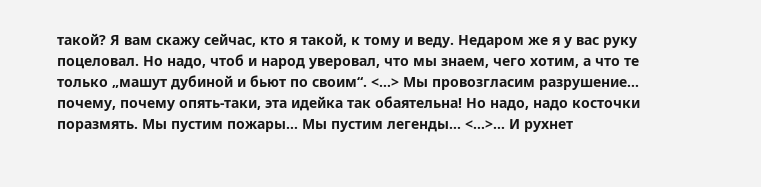такой? Я вам скажу сейчас, кто я такой, к тому и веду. Недаром же я у вас руку поцеловал. Но надо, чтоб и народ уверовал, что мы знаем, чего хотим, а что те только „машут дубиной и бьют по своим“. <…> Мы провозгласим разрушение… почему, почему опять-таки, эта идейка так обаятельна! Но надо, надо косточки поразмять. Мы пустим пожары… Мы пустим легенды… <…>… И рухнет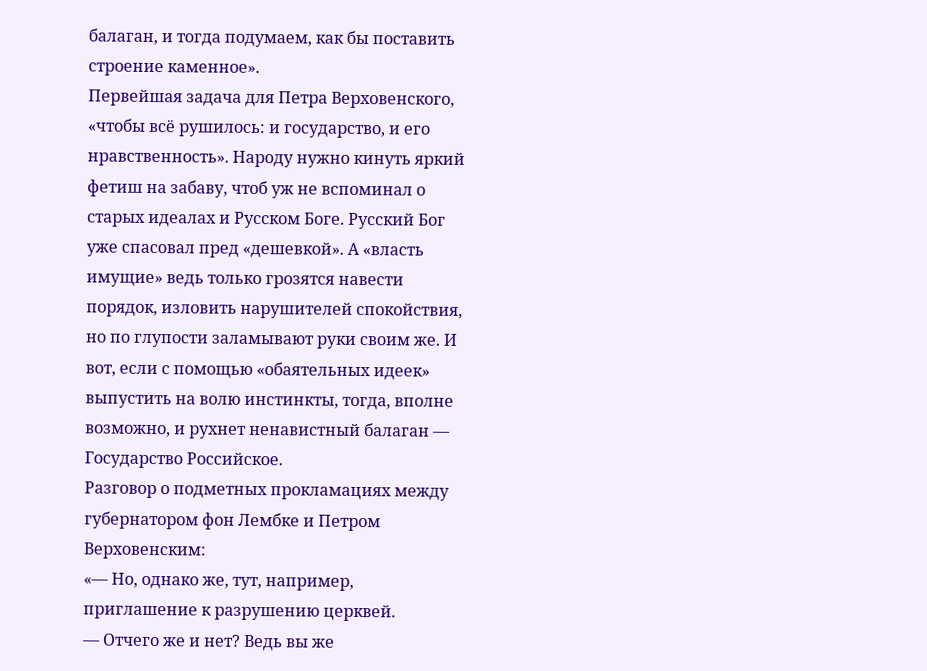балаган, и тогда подумаем, как бы поставить строение каменное».
Первейшая задача для Петра Верховенского, «чтобы всё рушилось: и государство, и его нравственность». Народу нужно кинуть яркий фетиш на забаву, чтоб уж не вспоминал о старых идеалах и Русском Боге. Русский Бог уже спасовал пред «дешевкой». А «власть имущие» ведь только грозятся навести порядок, изловить нарушителей спокойствия, но по глупости заламывают руки своим же. И вот, если с помощью «обаятельных идеек» выпустить на волю инстинкты, тогда, вполне возможно, и рухнет ненавистный балаган — Государство Российское.
Разговор о подметных прокламациях между губернатором фон Лембке и Петром Верховенским:
«— Но, однако же, тут, например, приглашение к разрушению церквей.
— Отчего же и нет? Ведь вы же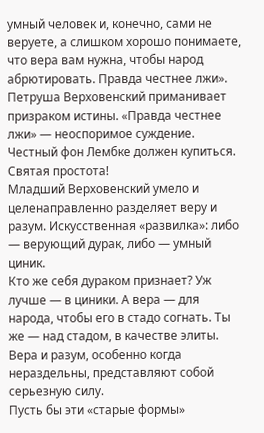умный человек и, конечно, сами не веруете, а слишком хорошо понимаете, что вера вам нужна, чтобы народ абрютировать. Правда честнее лжи».
Петруша Верховенский приманивает призраком истины. «Правда честнее лжи» — неоспоримое суждение. Честный фон Лембке должен купиться. Святая простота!
Младший Верховенский умело и целенаправленно разделяет веру и разум. Искусственная «развилка»: либо — верующий дурак, либо — умный циник.
Кто же себя дураком признает? Уж лучше — в циники. А вера — для народа, чтобы его в стадо согнать. Ты же — над стадом, в качестве элиты.
Вера и разум, особенно когда нераздельны, представляют собой серьезную силу.
Пусть бы эти «старые формы»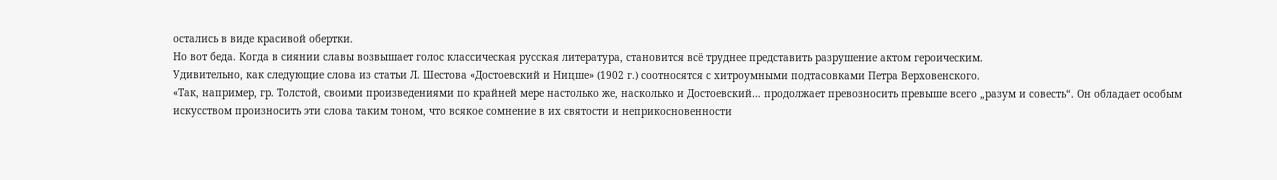остались в виде красивой обертки.
Но вот беда. Когда в сиянии славы возвышает голос классическая русская литература, становится всё труднее представить разрушение актом героическим.
Удивительно, как следующие слова из статьи Л. Шестова «Достоевский и Ницше» (1902 г.) соотносятся с хитроумными подтасовками Петра Верховенского.
«Так, например, гр. Толстой, своими произведениями по крайней мере настолько же, насколько и Достоевский… продолжает превозносить превыше всего „разум и совесть“. Он обладает особым искусством произносить эти слова таким тоном, что всякое сомнение в их святости и неприкосновенности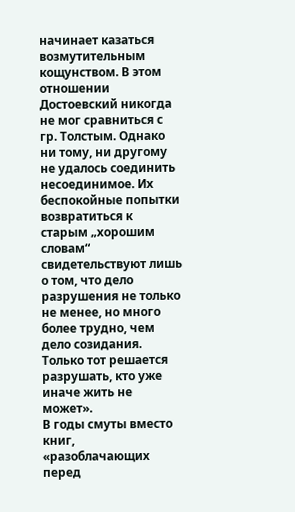начинает казаться возмутительным кощунством. В этом отношении Достоевский никогда не мог сравниться с гр. Толстым. Однако ни тому, ни другому не удалось соединить несоединимое. Их беспокойные попытки возвратиться к старым „хорошим словам“ свидетельствуют лишь о том, что дело разрушения не только не менее, но много более трудно, чем дело созидания. Только тот решается разрушать, кто уже иначе жить не может».
В годы смуты вместо книг, «разоблачающих перед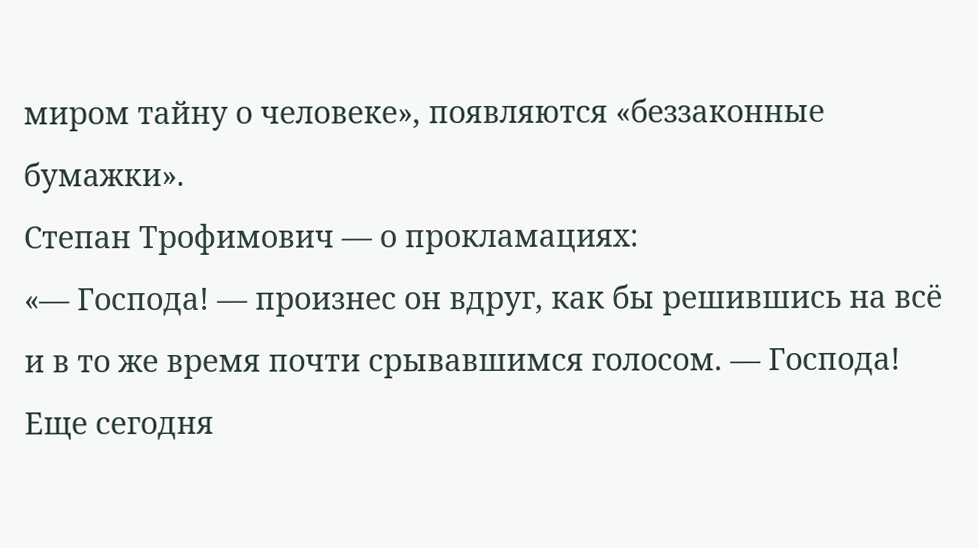миром тайну о человеке», появляются «беззаконные бумажки».
Степан Трофимович — о прокламациях:
«— Господа! — произнес он вдруг, как бы решившись на всё и в то же время почти срывавшимся голосом. — Господа! Еще сегодня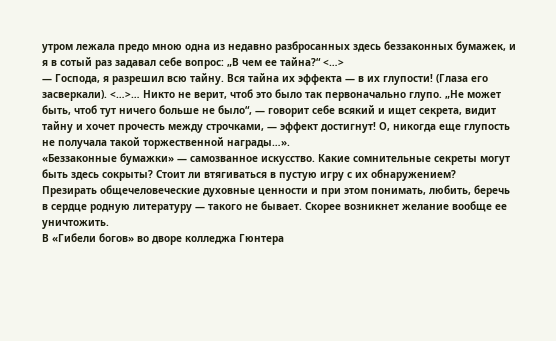утром лежала предо мною одна из недавно разбросанных здесь беззаконных бумажек, и я в сотый раз задавал себе вопрос: „В чем ее тайна?“ <…>
— Господа, я разрешил всю тайну. Вся тайна их эффекта — в их глупости! (Глаза его засверкали). <…>… Никто не верит, чтоб это было так первоначально глупо. „Не может быть, чтоб тут ничего больше не было“, — говорит себе всякий и ищет секрета, видит тайну и хочет прочесть между строчками, — эффект достигнут! О, никогда еще глупость не получала такой торжественной награды…».
«Беззаконные бумажки» — самозванное искусство. Какие сомнительные секреты могут быть здесь сокрыты? Стоит ли втягиваться в пустую игру с их обнаружением?
Презирать общечеловеческие духовные ценности и при этом понимать, любить, беречь в сердце родную литературу — такого не бывает. Скорее возникнет желание вообще ее уничтожить.
В «Гибели богов» во дворе колледжа Гюнтера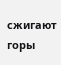сжигают горы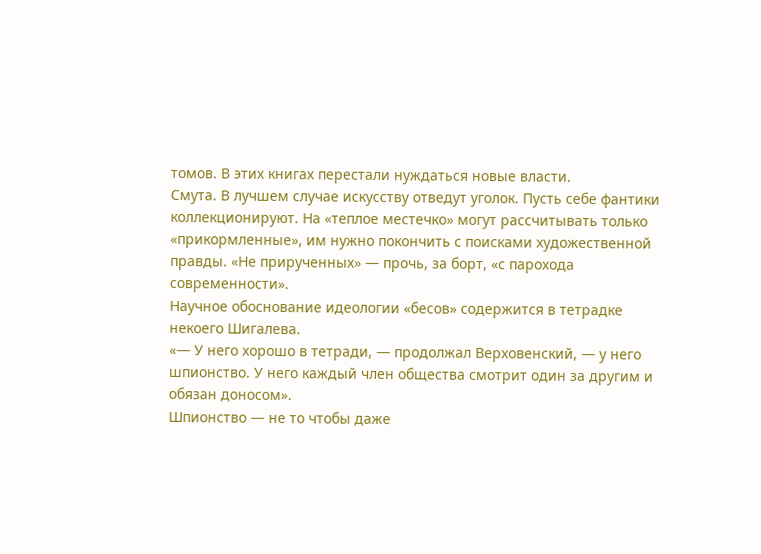томов. В этих книгах перестали нуждаться новые власти.
Смута. В лучшем случае искусству отведут уголок. Пусть себе фантики коллекционируют. На «теплое местечко» могут рассчитывать только «прикормленные», им нужно покончить с поисками художественной правды. «Не прирученных» — прочь, за борт, «с парохода современности».
Научное обоснование идеологии «бесов» содержится в тетрадке некоего Шигалева.
«— У него хорошо в тетради, — продолжал Верховенский, — у него шпионство. У него каждый член общества смотрит один за другим и обязан доносом».
Шпионство — не то чтобы даже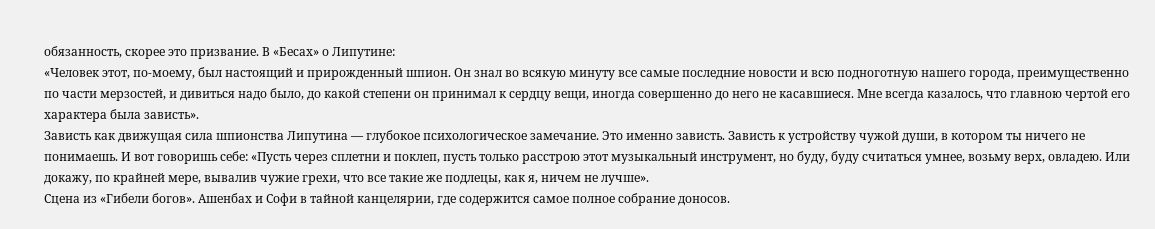обязанность, скорее это призвание. В «Бесах» о Липутине:
«Человек этот, по-моему, был настоящий и прирожденный шпион. Он знал во всякую минуту все самые последние новости и всю подноготную нашего города, преимущественно по части мерзостей, и дивиться надо было, до какой степени он принимал к сердцу вещи, иногда совершенно до него не касавшиеся. Мне всегда казалось, что главною чертой его характера была зависть».
Зависть как движущая сила шпионства Липутина — глубокое психологическое замечание. Это именно зависть. Зависть к устройству чужой души, в котором ты ничего не понимаешь. И вот говоришь себе: «Пусть через сплетни и поклеп, пусть только расстрою этот музыкальный инструмент, но буду, буду считаться умнее, возьму верх, овладею. Или докажу, по крайней мере, вывалив чужие грехи, что все такие же подлецы, как я, ничем не лучше».
Сцена из «Гибели богов». Ашенбах и Софи в тайной канцелярии, где содержится самое полное собрание доносов.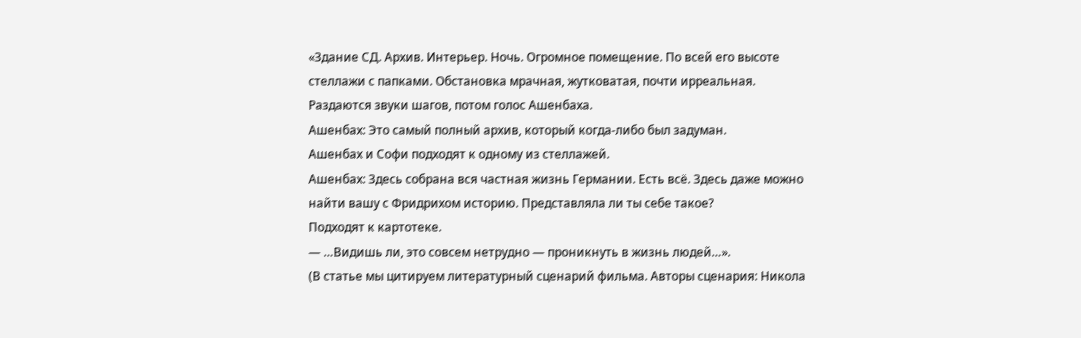«Здание СД. Архив. Интерьер. Ночь. Огромное помещение. По всей его высоте стеллажи с папками. Обстановка мрачная, жутковатая, почти ирреальная. Раздаются звуки шагов, потом голос Ашенбаха.
Ашенбах: Это самый полный архив, который когда-либо был задуман.
Ашенбах и Софи подходят к одному из стеллажей.
Ашенбах: Здесь собрана вся частная жизнь Германии. Есть всё. Здесь даже можно найти вашу с Фридрихом историю. Представляла ли ты себе такое?
Подходят к картотеке.
— …Видишь ли, это совсем нетрудно — проникнуть в жизнь людей…».
(В статье мы цитируем литературный сценарий фильма. Авторы сценария: Никола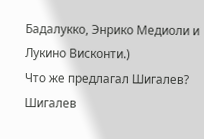Бадалукко, Энрико Медиоли и Лукино Висконти.)
Что же предлагал Шигалев?
Шигалев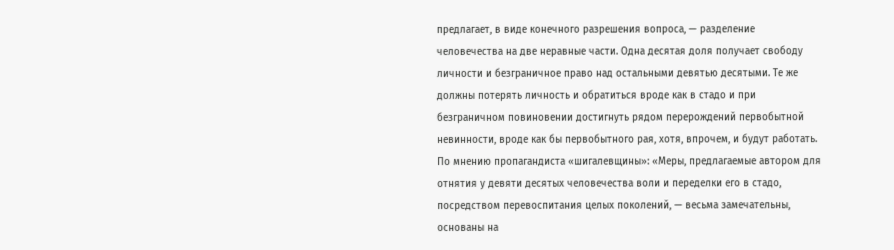предлагает, в виде конечного разрешения вопроса, — разделение человечества на две неравные части. Одна десятая доля получает свободу личности и безграничное право над остальными девятью десятыми. Те же должны потерять личность и обратиться вроде как в стадо и при безграничном повиновении достигнуть рядом перерождений первобытной невинности, вроде как бы первобытного рая, хотя, впрочем, и будут работать. По мнению пропагандиста «шигалевщины»: «Меры, предлагаемые автором для отнятия у девяти десятых человечества воли и переделки его в стадо, посредством перевоспитания целых поколений, — весьма замечательны, основаны на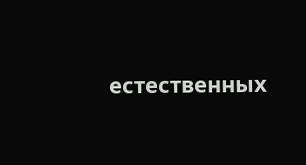естественных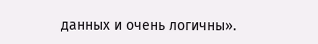данных и очень логичны».